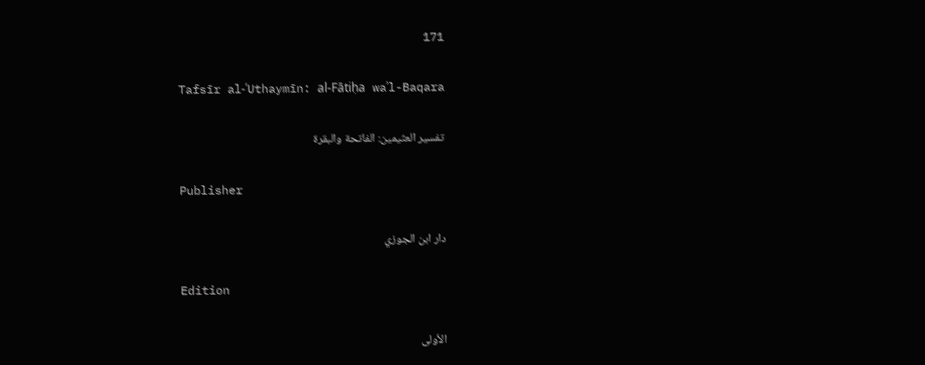171

Tafsīr al-ʿUthaymīn: al-Fātiḥa waʾl-Baqara

تفسير العثيمين: الفاتحة والبقرة

Publisher

دار ابن الجوزي

Edition

الأولى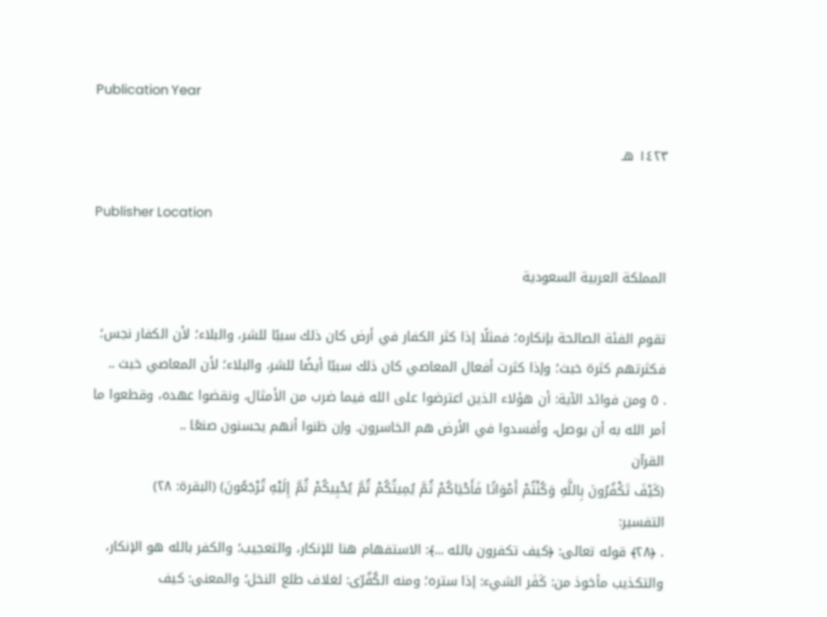Publication Year

١٤٢٣ هـ

Publisher Location

المملكة العربية السعودية

تقوم الفئة الصالحة بإنكاره؛ فمثلًا إذا كثر الكفار في أرض كان ذلك سببًا للشر، والبلاء؛ لأن الكفار نجس؛ فكثرتهم كثرة خبث؛ وإذا كثرت أفعال المعاصي كان ذلك سببًا أيضًا للشر، والبلاء؛ لأن المعاصي خبث ..
. ٥ ومن فوائد الآية: أن هؤلاء الذين اعترضوا على الله فيما ضرب من الأمثال، ونقضوا عهده، وقطعوا ما أمر الله به أن يوصل، وأفسدوا في الأرض هم الخاسرون. وإن ظنوا أنهم يحسنون صنعًا ..
القرآن
(كَيْفَ تَكْفُرُونَ بِاللَّهِ وَكُنْتُمْ أَمْوَاتًا فَأَحْيَاكُمْ ثُمَّ يُمِيتُكُمْ ثُمَّ يُحْيِيكُمْ ثُمَّ إِلَيْهِ تُرْجَعُونَ) (البقرة: ٢٨)
التفسير:
. ﴿٢٨﴾ قوله تعالى: ﴿كيف تكفرون بالله ...﴾: الاستفهام هنا للإنكار، والتعجيب؛ والكفر بالله هو الإنكار، والتكذيب مأخوذ من: كَفَر الشيء: إذا ستره؛ ومنه الكُفُرّى: لغلاف طلع النخل؛ والمعنى: كيف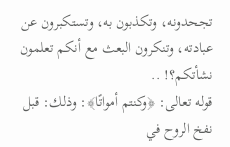تجحدونه، وتكذبون به، وتستكبرون عن عبادته، وتنكرون البعث مع أنكم تعلمون نشأتكم؟! ..
قوله تعالى: ﴿وكنتم أمواتًا﴾: وذلك: قبل نفخ الروح في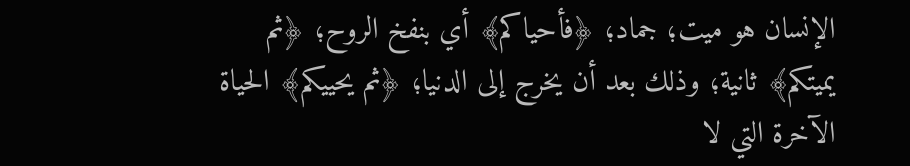الإنسان هو ميت؛ جماد؛ ﴿فأحياكم﴾ أي بنفخ الروح؛ ﴿ثم يميتكم﴾ ثانية؛ وذلك بعد أن يخرج إلى الدنيا؛ ﴿ثم يحييكم﴾ الحياة الآخرة التي لا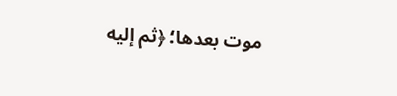موت بعدها؛ ﴿ثم إليه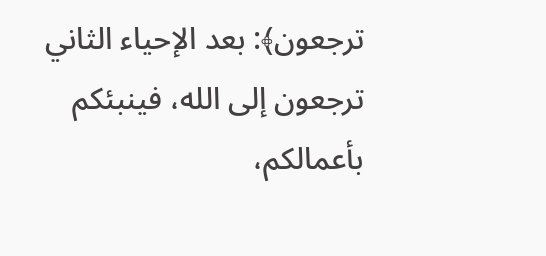ترجعون﴾: بعد الإحياء الثاني ترجعون إلى الله، فينبئكم بأعمالكم،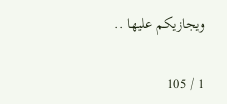ويجازيكم عليها ..

1 / 105